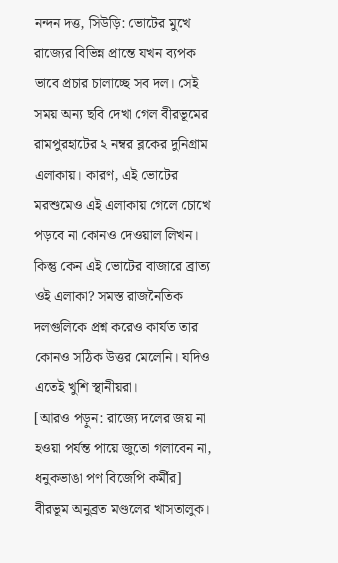নন্দন দত্ত, সিউড়ি: ভোটের মুখে রাজ্যের বিভিন্ন প্রান্তে যখন ব্যপক ভাবে প্রচার চালাচ্ছে সব দল। সেই সময় অন্য ছবি দেখা গেল বীরভূমের রামপুরহাটের ২ নম্বর ব্লকের দুনিগ্রাম এলাকায়। কারণ, এই ভোটের মরশুমেও এই এলাকায় গেলে চোখে পড়বে না কোনও দেওয়াল লিখন। কিন্তু কেন এই ভোটের বাজারে ব্রাত্য ওই এলাকা? সমস্ত রাজনৈতিক দলগুলিকে প্রশ্ন করেও কার্যত তার কোনও সঠিক উত্তর মেলেনি। যদিও এতেই খুশি স্থানীয়রা।
[আরও পড়ুন: রাজ্যে দলের জয় না হওয়া পর্যন্ত পায়ে জুতো গলাবেন না, ধনুকভাঙা পণ বিজেপি কর্মীর]
বীরভূম অনুব্রত মণ্ডলের খাসতালুক।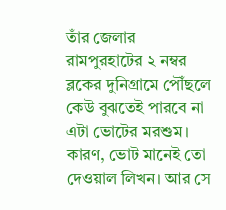তাঁর জেলার রামপুরহাটের ২ নম্বর ব্লকের দুনিগ্রামে পৌঁছলে কেউ বুঝতেই পারবে না এটা ভোটের মরশুম। কারণ, ভোট মানেই তো দেওয়াল লিখন। আর সে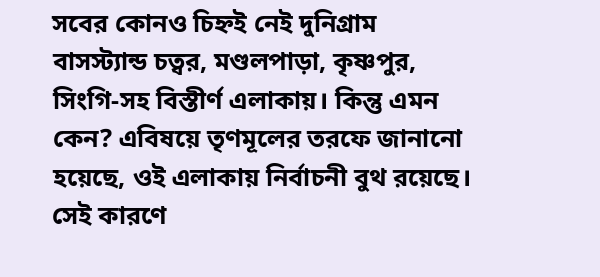সবের কোনও চিহ্নই নেই দুনিগ্রাম বাসস্ট্যান্ড চত্বর, মণ্ডলপাড়া, কৃষ্ণপুর, সিংগি-সহ বিস্তীর্ণ এলাকায়। কিন্তু এমন কেন? এবিষয়ে তৃণমূলের তরফে জানানো হয়েছে, ওই এলাকায় নির্বাচনী বুথ রয়েছে। সেই কারণে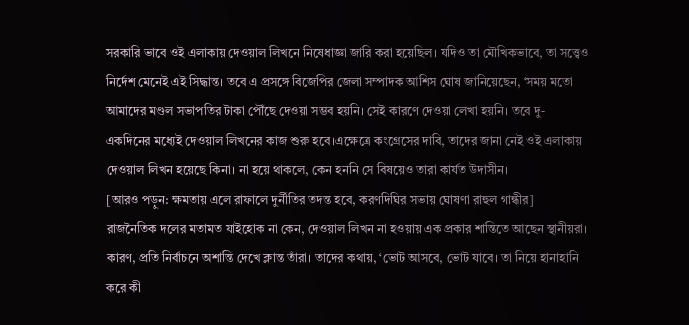সরকারি ভাবে ওই এলাকায় দেওয়াল লিখনে নিষেধাজ্ঞা জারি করা হয়েছিল। যদিও তা মৌখিকভাবে, তা সত্ত্বেও নির্দেশ মেনেই এই সিদ্ধান্ত। তবে এ প্রসঙ্গে বিজেপির জেলা সম্পাদক আশিস ঘোষ জানিয়েছেন, ‘সময় মতো আমাদের মণ্ডল সভাপতির টাকা পৌঁছে দেওয়া সম্ভব হয়নি। সেই কারণে দেওয়া লেখা হয়নি। তবে দু-একদিনের মধ্যেই দেওয়াল লিখনের কাজ শুরু হবে।এক্ষেত্রে কংগ্রেসের দাবি, তাদের জানা নেই ওই এলাকায় দেওয়াল লিখন হয়েছে কিনা। না হয়ে থাকলে, কেন হননি সে বিষয়েও তারা কার্যত উদাসীন।
[আরও পড়ুন: ক্ষমতায় এলে রাফালে দুর্নীতির তদন্ত হবে, করণদিঘির সভায় ঘোষণা রাহুল গান্ধীর]
রাজনৈতিক দলের মতামত যাইহোক না কেন, দেওয়াল লিখন না হওয়ায় এক প্রকার শান্তিতে আছেন স্থানীয়রা। কারণ, প্রতি নির্বাচনে অশান্তি দেখে ক্লান্ত তাঁরা। তাদের কথায়, ‘ভোট আসবে, ভোট যাবে। তা নিয়ে হানাহানি করে কী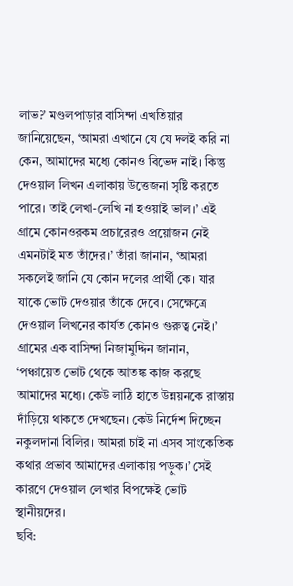লাভ?’ মণ্ডলপাড়ার বাসিন্দা এখতিয়ার জানিয়েছেন, ‘আমরা এখানে যে যে দলই করি না কেন, আমাদের মধ্যে কোনও বিভেদ নাই। কিন্তু দেওয়াল লিখন এলাকায় উত্তেজনা সৃষ্টি করতে পারে। তাই লেখা-লেখি না হওয়াই ভাল।’ এই গ্রামে কোনওরকম প্রচারেরও প্রয়োজন নেই এমনটাই মত তাঁদের।’ তাঁরা জানান, ‘আমরা সকলেই জানি যে কোন দলের প্রার্থী কে। যার যাকে ভোট দেওয়ার তাঁকে দেবে। সেক্ষেত্রে দেওয়াল লিখনের কার্যত কোনও গুরুত্ব নেই।’ গ্রামের এক বাসিন্দা নিজামুদ্দিন জানান, ‘পঞ্চায়েত ভোট থেকে আতঙ্ক কাজ করছে আমাদের মধ্যে। কেউ লাঠি হাতে উন্নয়নকে রাস্তায় দাঁড়িয়ে থাকতে দেখছেন। কেউ নির্দেশ দিচ্ছেন নকুলদানা বিলির। আমরা চাই না এসব সাংকেতিক কথার প্রভাব আমাদের এলাকায় পড়ুক।’ সেই কারণে দেওয়াল লেখার বিপক্ষেই ভোট স্থানীয়দের।
ছবি: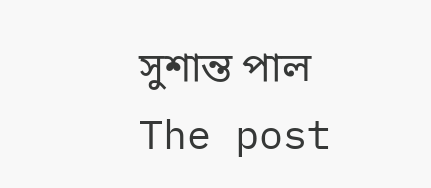সুশান্ত পাল
The post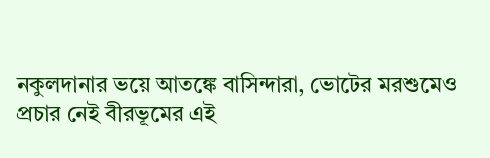নকুলদানার ভয়ে আতঙ্কে বাসিন্দারা, ভোটের মরশুমেও প্রচার নেই বীরভূমের এই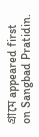গ্রামে appeared first on Sangbad Pratidin.